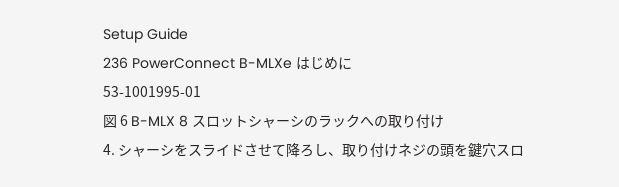Setup Guide
236 PowerConnect B-MLXe はじめに
53-1001995-01
図 6 B-MLX 8 スロットシャーシのラックへの取り付け
4. シャーシをスライドさせて降ろし、取り付けネジの頭を鍵穴スロ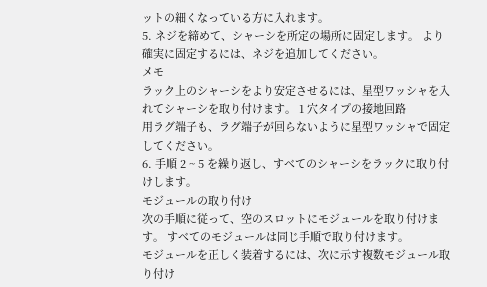ットの細くなっている方に入れます。
5. ネジを締めて、シャーシを所定の場所に固定します。 より確実に固定するには、ネジを追加してください。
メモ
ラック上のシャーシをより安定させるには、星型ワッシャを入れてシャーシを取り付けます。 1 穴タイプの接地回路
用ラグ端子も、ラグ端子が回らないように星型ワッシャで固定してください。
6. 手順 2 ~ 5 を繰り返し、すべてのシャーシをラックに取り付けします。
モジュールの取り付け
次の手順に従って、空のスロットにモジュールを取り付けます。 すべてのモジュールは同じ手順で取り付けます。
モジュールを正しく装着するには、次に示す複数モジュール取り付け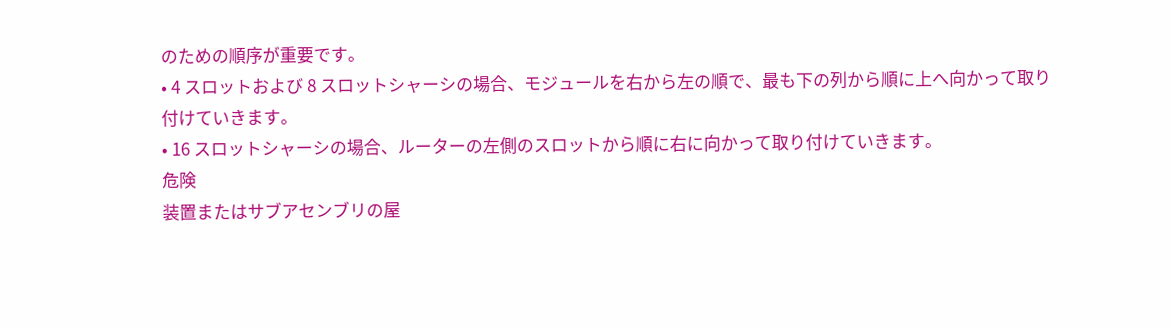のための順序が重要です。
• 4 スロットおよび 8 スロットシャーシの場合、モジュールを右から左の順で、最も下の列から順に上へ向かって取り
付けていきます。
• 16 スロットシャーシの場合、ルーターの左側のスロットから順に右に向かって取り付けていきます。
危険
装置またはサブアセンブリの屋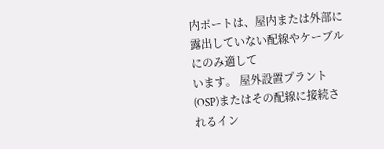内ポートは、屋内または外部に露出していない配線やケーブルにのみ適して
います。 屋外設置プラント(OSP)またはその配線に接続されるイン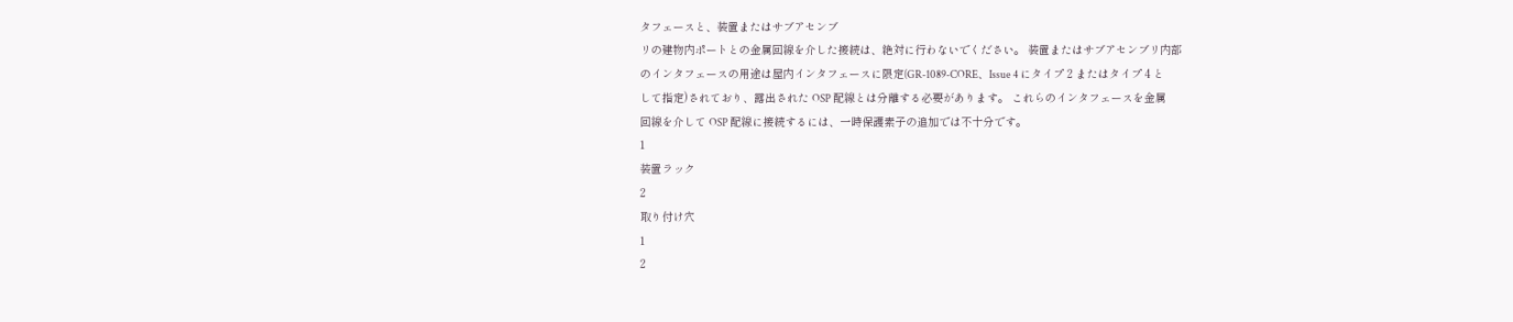タフェースと、装置またはサブアセンブ
リの建物内ポートとの金属回線を介した接続は、絶対に行わないでください。 装置またはサブアセンブリ内部
のインタフェースの用途は屋内インタフェースに限定(GR-1089-CORE、Issue 4 にタイプ 2 またはタイプ 4 と
して指定)されており、露出された OSP 配線とは分離する必要があります。 これらのインタフェースを金属
回線を介して OSP 配線に接続するには、一時保護素子の追加では不十分です。
1
装置ラック
2
取り付け穴
1
2